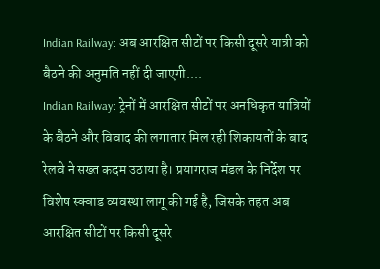Indian Railway: अब आरक्षित सीटों पर किसी दूसरे यात्री को बैठने की अनुमति नहीं दी जाएगी....
Indian Railway: ट्रेनों में आरक्षित सीटों पर अनधिकृत यात्रियों के बैठने और विवाद की लगातार मिल रही शिकायतों के बाद रेलवे ने सख्त कदम उठाया है। प्रयागराज मंडल के निर्देश पर विशेष स्क्वाड व्यवस्था लागू की गई है, जिसके तहत अब आरक्षित सीटों पर किसी दूसरे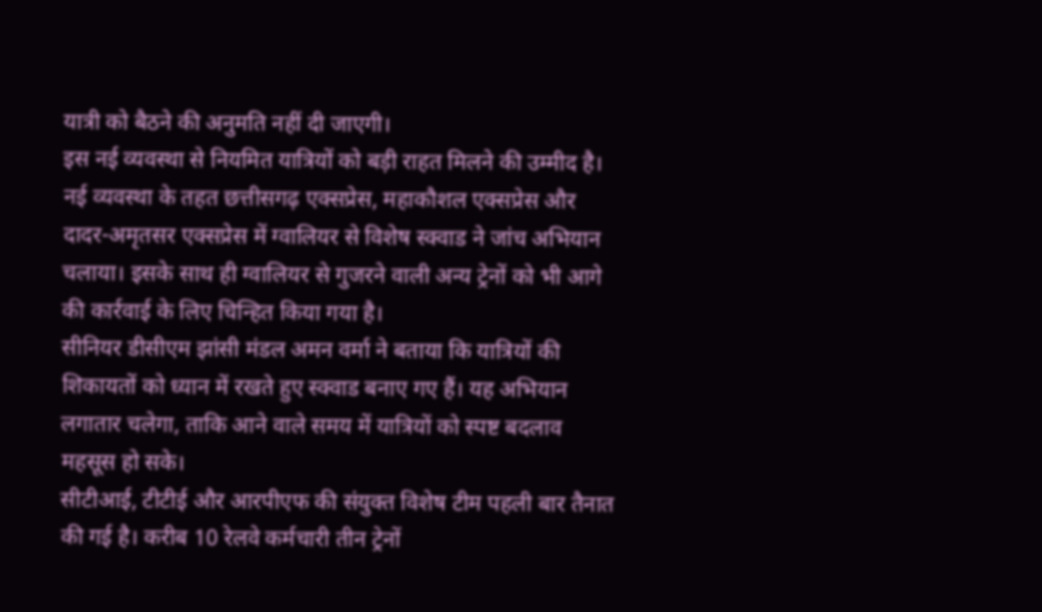यात्री को बैठने की अनुमति नहीं दी जाएगी।
इस नई व्यवस्था से नियमित यात्रियों को बड़ी राहत मिलने की उम्मीद है। नई व्यवस्था के तहत छत्तीसगढ़ एक्सप्रेस, महाकौशल एक्सप्रेस और दादर-अमृतसर एक्सप्रेस में ग्वालियर से विशेष स्क्वाड ने जांच अभियान चलाया। इसके साथ ही ग्वालियर से गुजरने वाली अन्य ट्रेनों को भी आगे की कार्रवाई के लिए चिन्हित किया गया है।
सीनियर डीसीएम झांसी मंडल अमन वर्मा ने बताया कि यात्रियों की शिकायतों को ध्यान में रखते हुए स्क्वाड बनाए गए हैं। यह अभियान लगातार चलेगा, ताकि आने वाले समय में यात्रियों को स्पष्ट बदलाव महसूस हो सके।
सीटीआई, टीटीई और आरपीएफ की संयुक्त विशेष टीम पहली बार तैनात की गई है। करीब 10 रेलवे कर्मचारी तीन ट्रेनों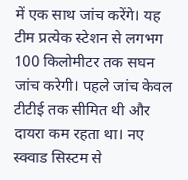में एक साथ जांच करेंगे। यह टीम प्रत्येक स्टेशन से लगभग 100 किलोमीटर तक सघन जांच करेगी। पहले जांच केवल टीटीई तक सीमित थी और दायरा कम रहता था। नए स्क्वाड सिस्टम से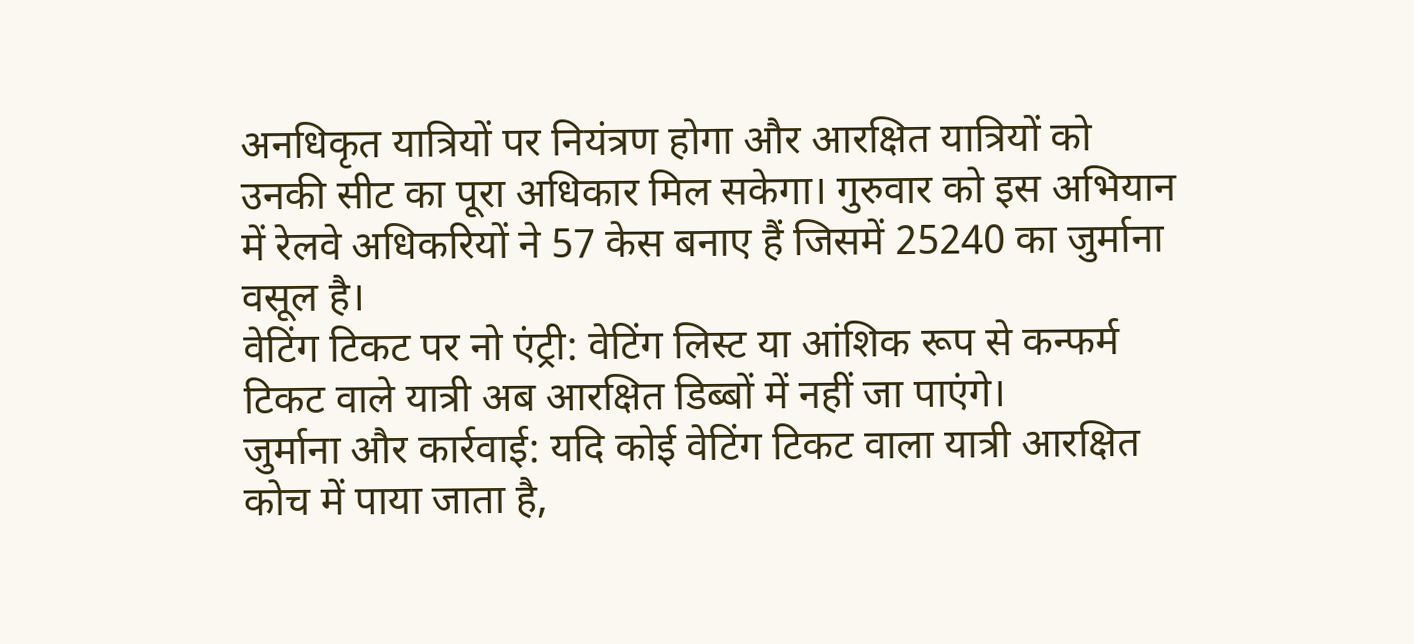अनधिकृत यात्रियों पर नियंत्रण होगा और आरक्षित यात्रियों को उनकी सीट का पूरा अधिकार मिल सकेगा। गुरुवार को इस अभियान में रेलवे अधिकरियों ने 57 केस बनाए हैं जिसमें 25240 का जुर्माना वसूल है।
वेटिंग टिकट पर नो एंट्री: वेटिंग लिस्ट या आंशिक रूप से कन्फर्म टिकट वाले यात्री अब आरक्षित डिब्बों में नहीं जा पाएंगे।
जुर्माना और कार्रवाई: यदि कोई वेटिंग टिकट वाला यात्री आरक्षित कोच में पाया जाता है,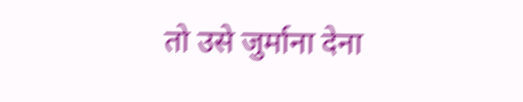तो उसे जुर्माना देना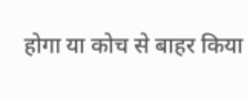होगा या कोच से बाहर किया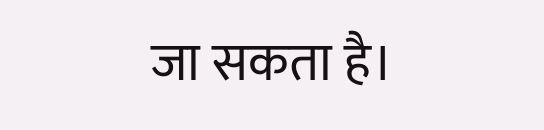जा सकता है।